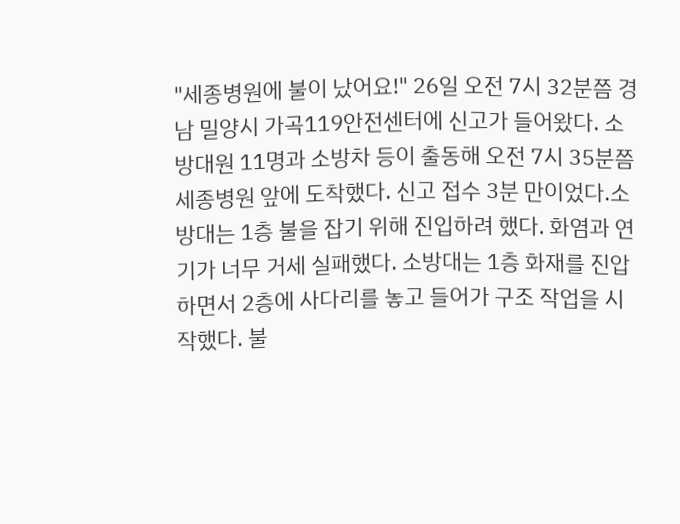"세종병원에 불이 났어요!" 26일 오전 7시 32분쯤 경남 밀양시 가곡119안전센터에 신고가 들어왔다. 소방대원 11명과 소방차 등이 출동해 오전 7시 35분쯤 세종병원 앞에 도착했다. 신고 접수 3분 만이었다.소방대는 1층 불을 잡기 위해 진입하려 했다. 화염과 연기가 너무 거세 실패했다. 소방대는 1층 화재를 진압하면서 2층에 사다리를 놓고 들어가 구조 작업을 시작했다. 불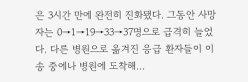은 3시간 만에 완전히 진화됐다. 그동안 사망자는 0→1→19→33→37명으로 급격히 늘었다. 다른 병원으로 옮겨진 응급 환자들이 이송 중에나 병원에 도착해...